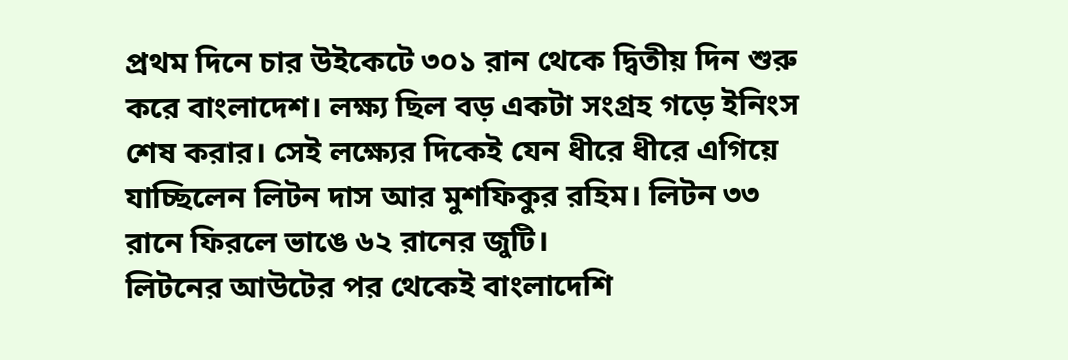প্রথম দিনে চার উইকেটে ৩০১ রান থেকে দ্বিতীয় দিন শুরু করে বাংলাদেশ। লক্ষ্য ছিল বড় একটা সংগ্রহ গড়ে ইনিংস শেষ করার। সেই লক্ষ্যের দিকেই যেন ধীরে ধীরে এগিয়ে যাচ্ছিলেন লিটন দাস আর মুশফিকুর রহিম। লিটন ৩৩ রানে ফিরলে ভাঙে ৬২ রানের জুটি।
লিটনের আউটের পর থেকেই বাংলাদেশি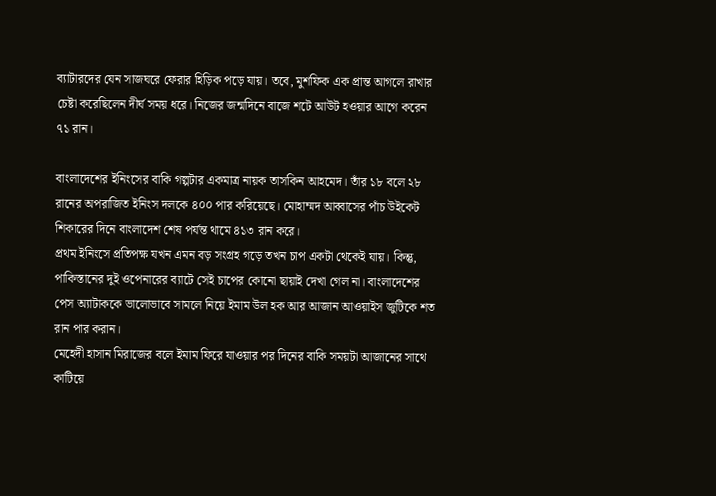ব্যাটারদের যেন সাজঘরে ফেরার হিড়িক পড়ে যায়। তবে, মুশফিক এক প্রান্ত আগলে রাখার চেষ্টা করেছিলেন দীর্ঘ সময় ধরে। নিজের জন্মদিনে বাজে শটে আউট হওয়ার আগে করেন ৭১ রান।

বাংলাদেশের ইনিংসের বাকি গল্পটার একমাত্র নায়ক তাসকিন আহমেদ। তাঁর ১৮ বলে ২৮ রানের অপরাজিত ইনিংস দলকে ৪০০ পার করিয়েছে। মোহাম্মদ আব্বাসের পাঁচ উইকেট শিকারের দিনে বাংলাদেশ শেষ পর্যন্ত থামে ৪১৩ রান করে।
প্রথম ইনিংসে প্রতিপক্ষ যখন এমন বড় সংগ্রহ গড়ে তখন চাপ একটা থেকেই যায়। কিন্তু, পাকিস্তানের দুই ওপেনারের ব্যাটে সেই চাপের কোনো ছায়াই দেখা গেল না। বাংলাদেশের পেস অ্যাটাককে ভালোভাবে সামলে নিয়ে ইমাম উল হক আর আজান আওয়াইস জুটিকে শত রান পার করান।
মেহেদী হাসান মিরাজের বলে ইমাম ফিরে যাওয়ার পর দিনের বাকি সময়টা আজানের সাথে কাটিয়ে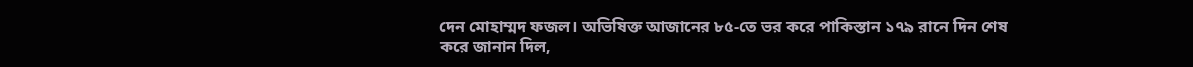দেন মোহাম্মদ ফজল। অভিষিক্ত আজানের ৮৫-তে ভর করে পাকিস্তান ১৭৯ রানে দিন শেষ করে জানান দিল,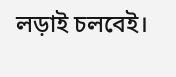লড়াই চলবেই।